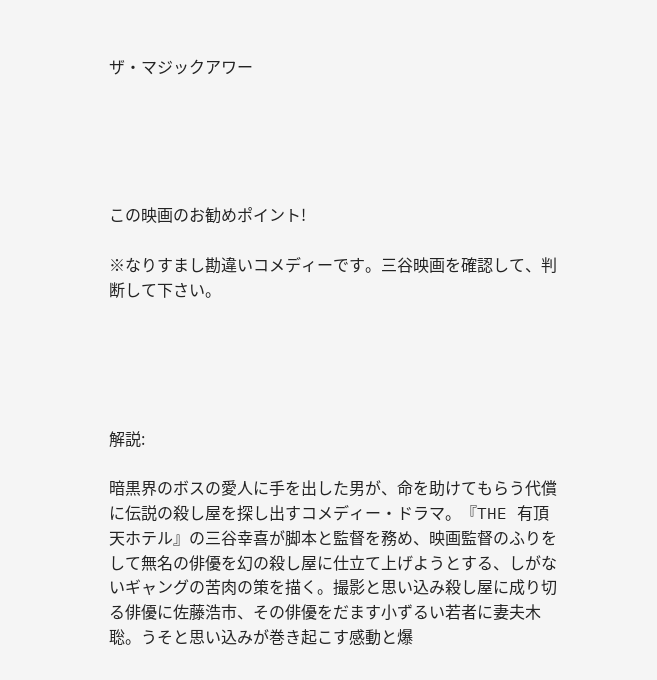ザ・マジックアワー





この映画のお勧めポイント!

※なりすまし勘違いコメディーです。三谷映画を確認して、判断して下さい。





解説:

暗黒界のボスの愛人に手を出した男が、命を助けてもらう代償に伝説の殺し屋を探し出すコメディー・ドラマ。『THE 有頂天ホテル』の三谷幸喜が脚本と監督を務め、映画監督のふりをして無名の俳優を幻の殺し屋に仕立て上げようとする、しがないギャングの苦肉の策を描く。撮影と思い込み殺し屋に成り切る俳優に佐藤浩市、その俳優をだます小ずるい若者に妻夫木聡。うそと思い込みが巻き起こす感動と爆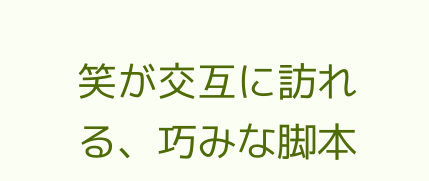笑が交互に訪れる、巧みな脚本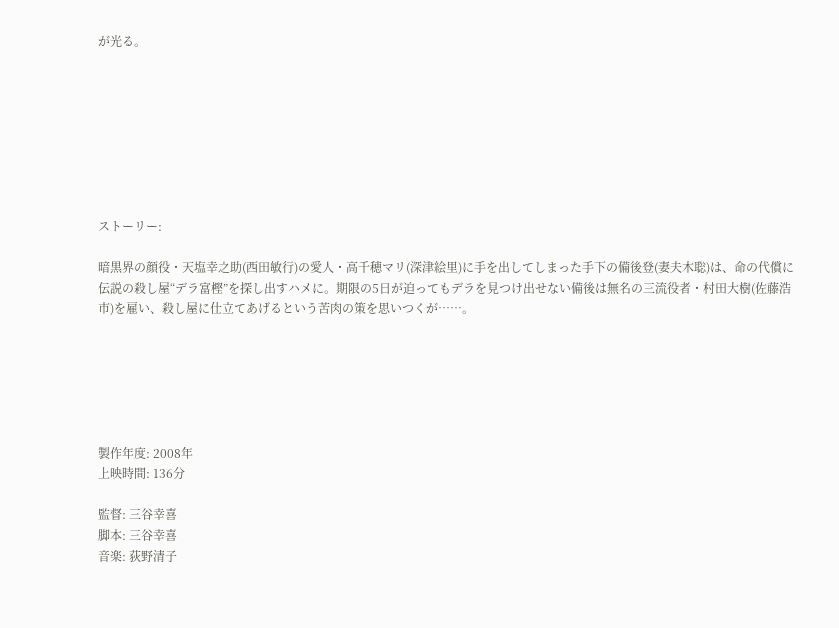が光る。








ストーリー:

暗黒界の顔役・天塩幸之助(西田敏行)の愛人・高千穂マリ(深津絵里)に手を出してしまった手下の備後登(妻夫木聡)は、命の代償に伝説の殺し屋“デラ富樫”を探し出すハメに。期限の5日が迫ってもデラを見つけ出せない備後は無名の三流役者・村田大樹(佐藤浩市)を雇い、殺し屋に仕立てあげるという苦肉の策を思いつくが……。






製作年度: 2008年
上映時間: 136分

監督: 三谷幸喜
脚本: 三谷幸喜
音楽: 荻野清子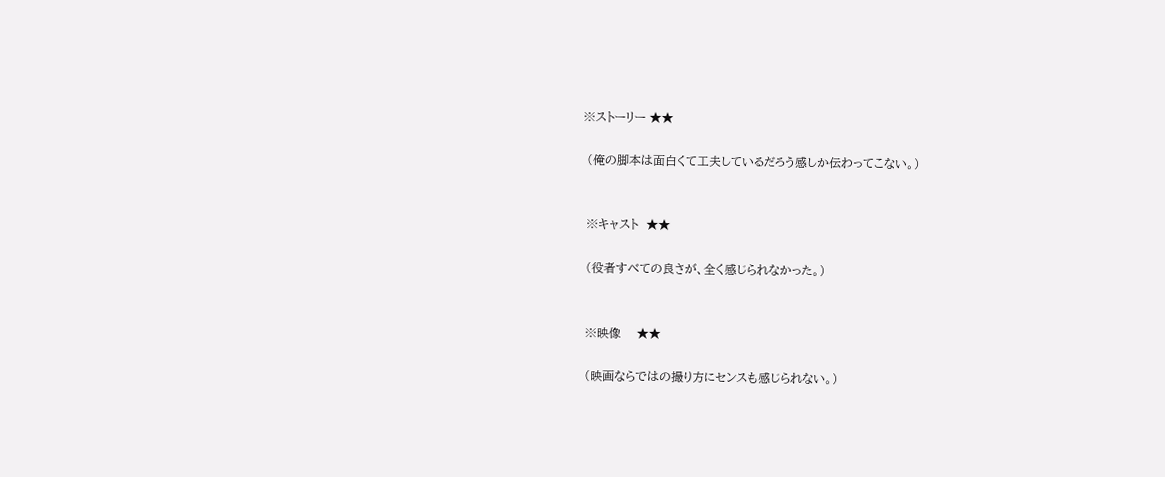※ストーリー ★★

 (俺の脚本は面白くて工夫しているだろう感しか伝わってこない。)


 ※キャスト  ★★

 (役者すべての良さが、全く感じられなかった。)


 ※映像    ★★

 (映画ならではの撮り方にセンスも感じられない。)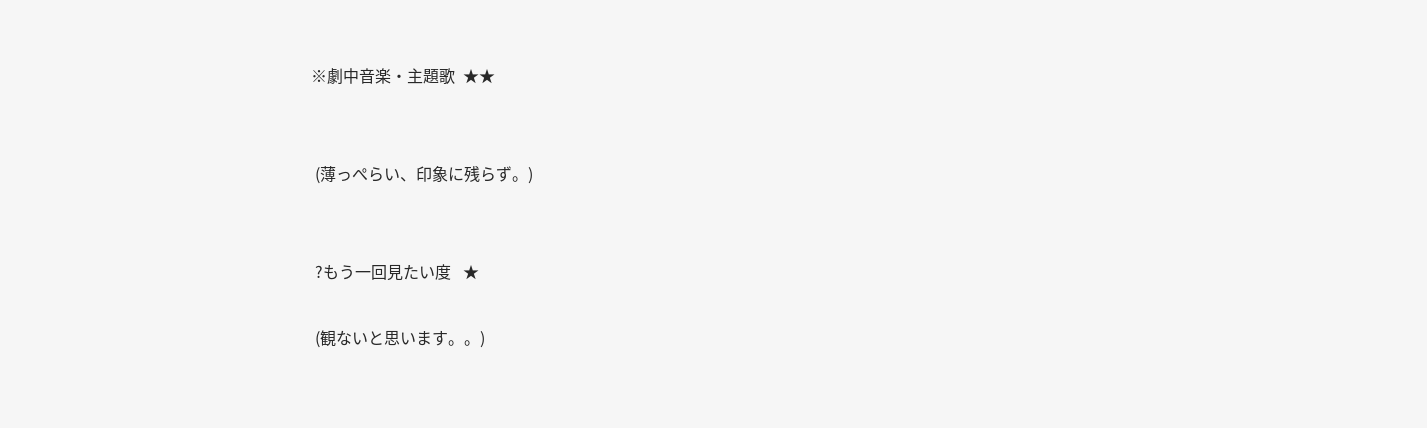※劇中音楽・主題歌  ★★


 (薄っぺらい、印象に残らず。)


 ?もう一回見たい度   ★

 (観ないと思います。。)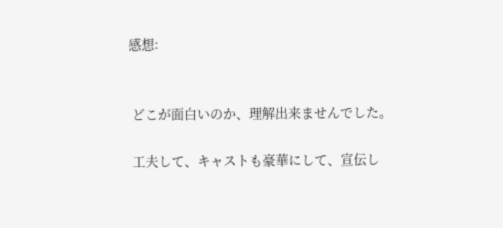感想:


 どこが面白いのか、理解出来ませんでした。

 工夫して、キャストも豪華にして、宣伝し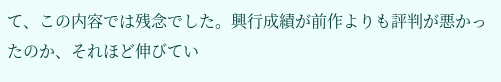て、この内容では残念でした。興行成績が前作よりも評判が悪かったのか、それほど伸びてい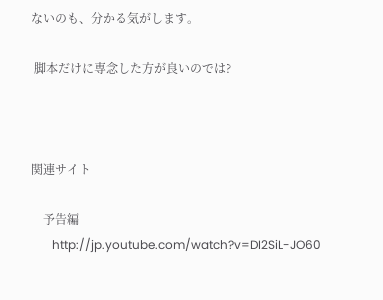ないのも、分かる気がします。

 脚本だけに専念した方が良いのでは?



関連サイト

    予告編
       http://jp.youtube.com/watch?v=DI2SiL-JO60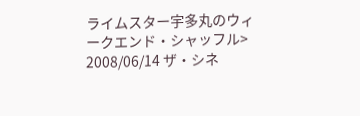ライムスター宇多丸のウィークエンド・シャッフル> 2008/06/14 ザ・シネ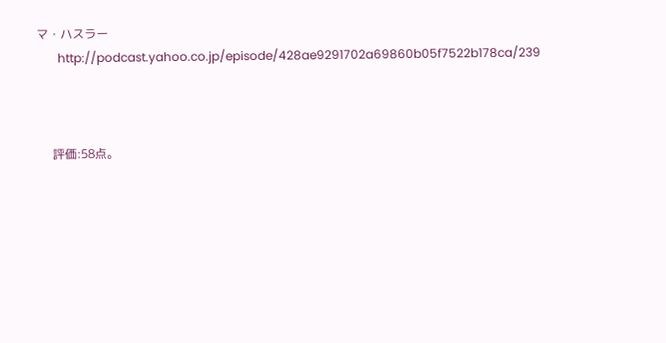マ・ハスラー
       http://podcast.yahoo.co.jp/episode/428ae9291702a69860b05f7522b178ca/239



     評価:58点。